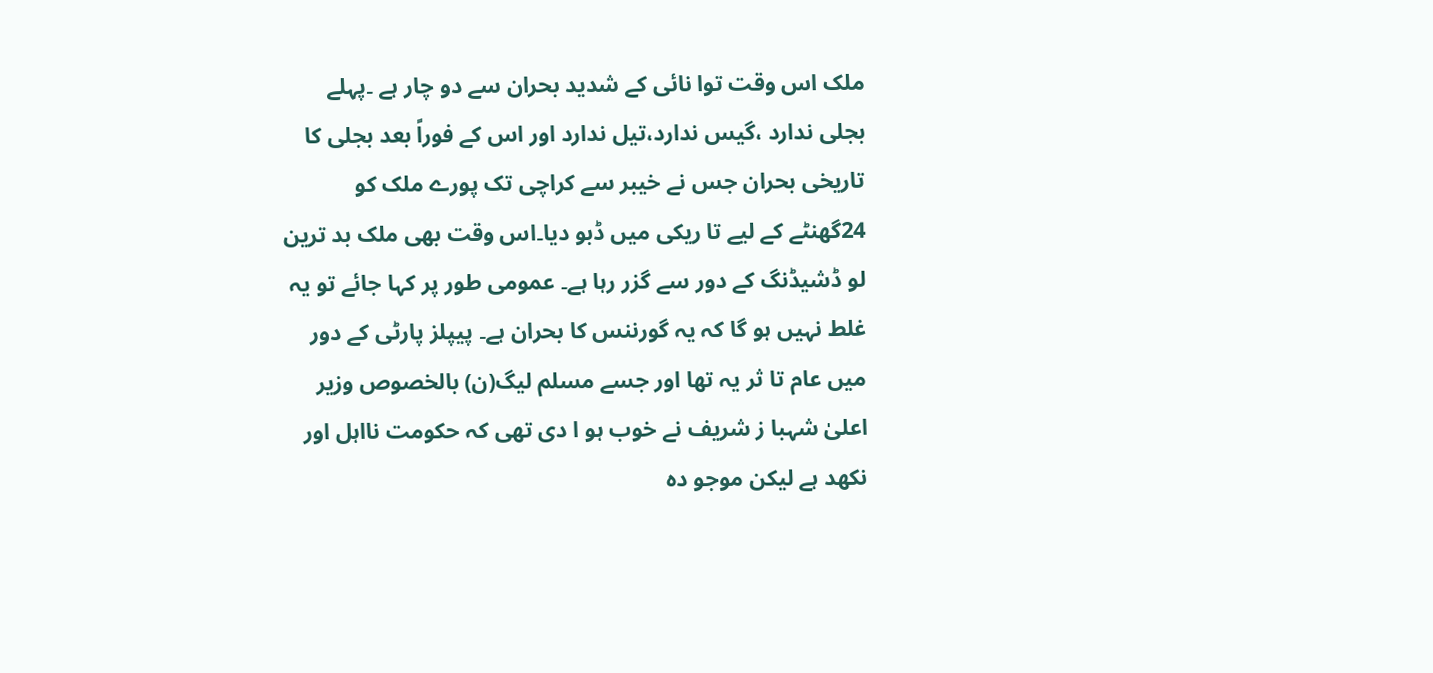ملک اس وقت توا نائی کے شدید بحران سے دو چار ہے ۔پہلے بجلی ندارد ،گیس ندارد،تیل ندارد اور اس کے فوراً بعد بجلی کا تاریخی بحران جس نے خیبر سے کراچی تک پورے ملک کو 24گھنٹے کے لیے تا ریکی میں ڈبو دیا۔اس وقت بھی ملک بد ترین لو ڈشیڈنگ کے دور سے گزر رہا ہے۔ عمومی طور پر کہا جائے تو یہ غلط نہیں ہو گا کہ یہ گورننس کا بحران ہے۔ پیپلز پارٹی کے دور میں عام تا ثر یہ تھا اور جسے مسلم لیگ(ن) بالخصوص وزیر اعلیٰ شہبا ز شریف نے خوب ہو ا دی تھی کہ حکومت نااہل اور نکھد ہے لیکن موجو دہ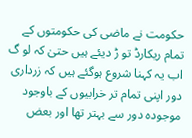حکومت نے ماضی کی حکومتوں کے تمام ریکارڈ تو ڑ دیئے ہیں حتیٰ کہ لو گ اب یہ کہنا شروع ہوگئے ہیں کہ زرداری دور اپنی تمام تر خرابیوں کے باوجود موجودہ دور سے بہتر تھا اور بعض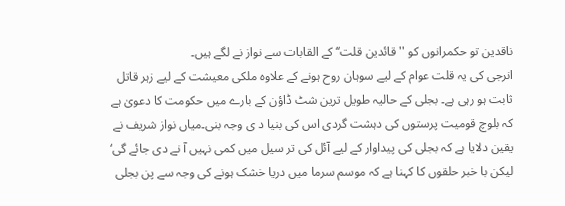ناقدین تو حکمرانوں کو ''قائدین قلت‘‘ کے القابات سے نواز نے لگے ہیں۔
انرجی کی یہ قلت عوام کے لیے سوہان روح ہونے کے علاوہ ملکی معیشت کے لیے زہر قاتل ثابت ہو رہی ہے۔ بجلی کے حالیہ طویل ترین شٹ ڈاؤن کے بارے میں حکومت کا دعویٰ ہے کہ بلوچ قومیت پرستوں کی دہشت گردی اس کی بنیا د ی وجہ بنی۔میاں نواز شریف نے یقین دلایا ہے کہ بجلی کی پیداوار کے لیے آئل کی تر سیل میں کمی نہیں آ نے دی جائے گی‘ لیکن با خبر حلقوں کا کہنا ہے کہ موسم سرما میں دریا خشک ہونے کی وجہ سے پن بجلی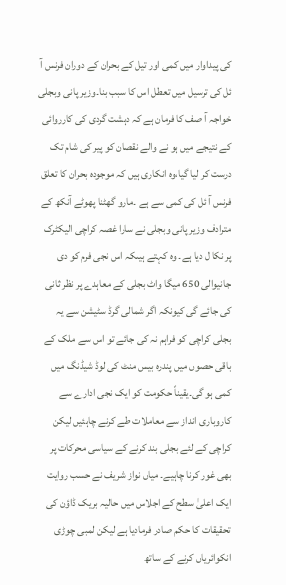کی پیداوار میں کمی اور تیل کے بحران کے دوران فرنس آ ئل کی ترسیل میں تعطل اس کا سبب بنا۔وزیر پانی وبجلی خواجہ آ صف کا فرمان ہے کہ دہشت گردی کی کارروائی کے نتیجے میں ہو نے والے نقصان کو پیر کی شام تک درست کر لیا گیا،وہ انکاری ہیں کہ موجودہ بحران کا تعلق فرنس آ ئل کی کمی سے ہے ۔مارو گھٹنا پھوٹے آنکھ کے مترادف وزیر پانی وبجلی نے سارا غصہ کراچی الیکٹرک پر نکا ل دیا ہے۔ وہ کہتے ہیںکہ اس نجی فرم کو دی جانیوالی 650 میگا واٹ بجلی کے معاہدے پر نظر ثانی کی جائے گی کیونکہ اگر شمالی گرڈ سٹیشن سے یہ بجلی کراچی کو فراہم نہ کی جائے تو اس سے ملک کے باقی حصوں میں پندرہ بیس منٹ کی لوڈ شیڈنگ میں کمی ہو گی۔یقیناً حکومت کو ایک نجی ادارے سے کاروباری انداز سے معاملات طے کرنے چاہئیں لیکن کراچی کے لئے بجلی بند کرنے کے سیاسی محرکات پر بھی غور کرنا چاہیے۔ میاں نواز شریف نے حسب روایت ایک اعلیٰ سطح کے اجلاس میں حالیہ بریک ڈاؤن کی تحقیقات کا حکم صادر فرمادیا ہے لیکن لمبی چوڑی انکوائریاں کرنے کے ساتھ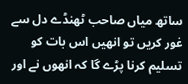ساتھ میاں صاحب ٹھنڈے دل سے غور کریں تو انھیں اس بات کو تسلیم کرنا پڑے گا کہ انھوں نے اور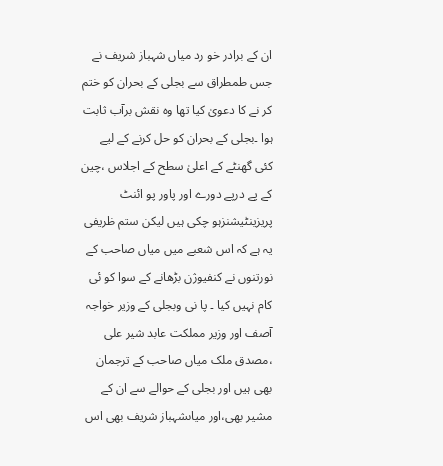ان کے برادر خو رد میاں شہباز شریف نے جس طمطراق سے بجلی کے بحران کو ختم کر نے کا دعویٰ کیا تھا وہ نقش برآب ثابت ہوا ۔بجلی کے بحران کو حل کرنے کے لیے کئی گھنٹے کے اعلیٰ سطح کے اجلاس ،چین کے پے درپے دورے اور پاور پو ائنٹ پریزینٹیشنزہو چکی ہیں لیکن ستم ظریفی یہ ہے کہ اس شعبے میں میاں صاحب کے نورتنوں نے کنفیوژن بڑھانے کے سوا کو ئی کام نہیں کیا ۔ پا نی وبجلی کے وزیر خواجہ آصف اور وزیر مملکت عابد شیر علی ،مصدق ملک میاں صاحب کے ترجمان بھی ہیں اور بجلی کے حوالے سے ان کے مشیر بھی،اور میاںشہباز شریف بھی اس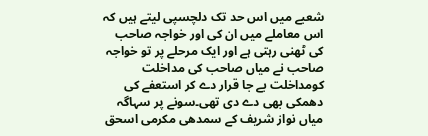شعبے میں اس حد تک دلچسپی لیتے ہیں کہ اس معاملے میں ان کی اور خواجہ صاحب کی ٹھنی رہتی ہے اور ایک مرحلے پر تو خواجہ صاحب نے میاں صاحب کی مداخلت کومداخلت بے جا قرار دے کر استعفے کی دھمکی بھی دے دی تھی۔سونے پر سہاگہ میاں نواز شریف کے سمدھی مکرمی اسحق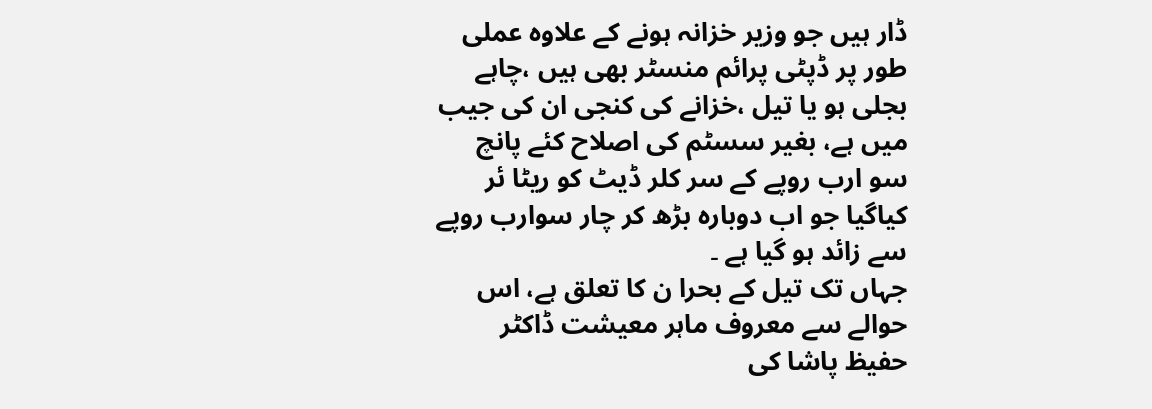ڈار ہیں جو وزیر خزانہ ہونے کے علاوہ عملی طور پر ڈپٹی پرائم منسٹر بھی ہیں ،چاہے بجلی ہو یا تیل ،خزانے کی کنجی ان کی جیب میں ہے، بغیر سسٹم کی اصلاح کئے پانچ سو ارب روپے کے سر کلر ڈیٹ کو ریٹا ئر کیاگیا جو اب دوبارہ بڑھ کر چار سوارب روپے سے زائد ہو گیا ہے ۔
جہاں تک تیل کے بحرا ن کا تعلق ہے، اس حوالے سے معروف ماہر معیشت ڈاکٹر حفیظ پاشا کی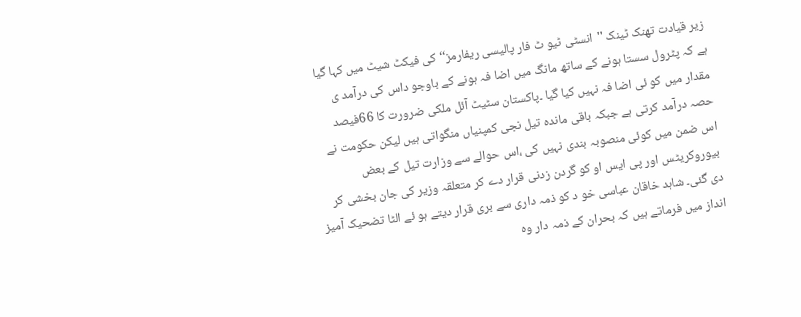زیر قیادت تھنک ٹینک ''انسٹی ٹیو ٹ فار پالیسی ریفارمز‘‘ کی فیکٹ شیٹ میں کہا گیا ہے کہ پٹرول سستا ہونے کے ساتھ مانگ میں اضا فہ ہونے کے باوجو داس کی درآمد ی مقدار میں کو ئی اضا فہ نہیں کیا گیا ۔پاکستان سٹیٹ آئل ملکی ضرورت کا 66فیصد حصہ درآمد کرتی ہے جبکہ باقی ماندہ تیل نجی کمپنیاں منگواتی ہیں لیکن حکومت نے اس ضمن میں کوئی منصوبہ بندی نہیں کی ،اس حوالے سے وزارت تیل کے بعض بیوروکریٹس اور پی ایس او کو گردن زدنی قرار دے کر متعلقہ وزیر کی جان بخشی کر دی گئی۔ شاہد خاقان عباسی خو د کو ذمہ داری سے بری قرار دیتے ہو ئے الٹا تضحیک آمیز انداز میں فرماتے ہیں کہ بحران کے ذمہ دار وہ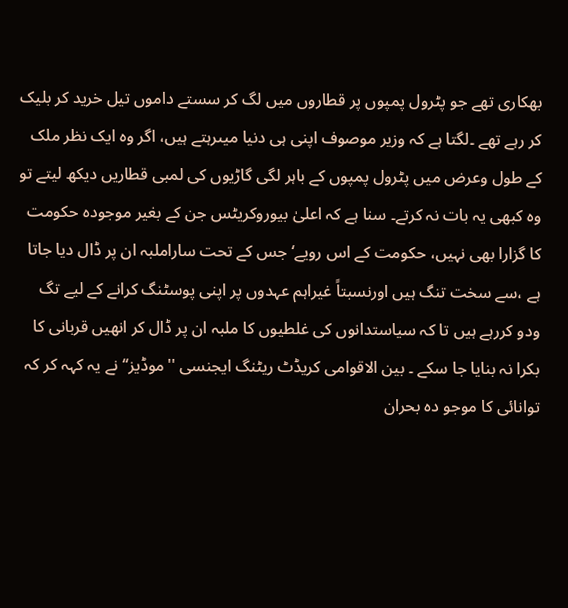بھکاری تھے جو پٹرول پمپوں پر قطاروں میں لگ کر سستے داموں تیل خرید کر بلیک کر رہے تھے ۔لگتا ہے کہ وزیر موصوف اپنی ہی دنیا میںرہتے ہیں، اگر وہ ایک نظر ملک کے طول وعرض میں پٹرول پمپوں کے باہر لگی گاڑیوں کی لمبی قطاریں دیکھ لیتے تو وہ کبھی یہ بات نہ کرتے۔ سنا ہے کہ اعلیٰ بیوروکریٹس جن کے بغیر موجودہ حکومت کا گزارا بھی نہیں، حکومت کے اس رویے‘ جس کے تحت ساراملبہ ان پر ڈال دیا جاتا ہے ،سے سخت تنگ ہیں اورنسبتاً غیراہم عہدوں پر اپنی پوسٹنگ کرانے کے لیے تگ ودو کررہے ہیں تا کہ سیاستدانوں کی غلطیوں کا ملبہ ان پر ڈال کر انھیں قربانی کا بکرا نہ بنایا جا سکے ۔ بین الاقوامی کریڈٹ ریٹنگ ایجنسی ''موڈیز‘‘ نے یہ کہہ کر کہ توانائی کا موجو دہ بحران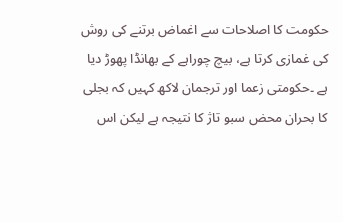حکومت کا اصلاحات سے اغماض برتنے کی روش کی غمازی کرتا ہے، بیچ چوراہے کے بھانڈا پھوڑ دیا ہے ۔حکومتی زعما اور ترجمان لاکھ کہیں کہ بجلی کا بحران محض سبو تاژ کا نتیجہ ہے لیکن اس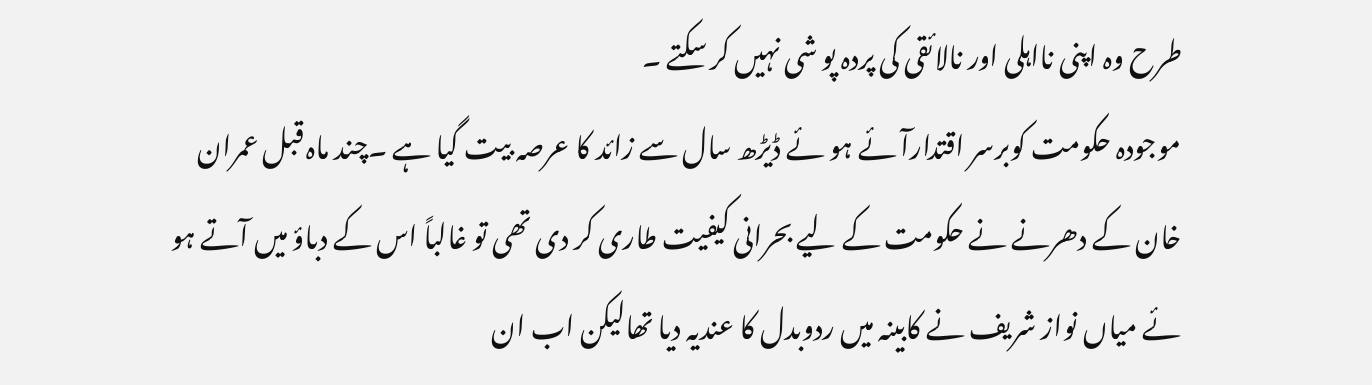طرح وہ اپنی نااہلی اور نالائقی کی پردہ پو شی نہیں کر سکتے ۔
موجودہ حکومت کوبرسر اقتدارآئے ہو ئے ڈیڑھ سال سے زائد کا عرصہ بیت گیا ہے ۔چند ماہ قبل عمران خان کے دھرنے نے حکومت کے لیے بحرانی کیفیت طاری کر دی تھی تو غالباً اس کے دباؤ میں آتے ہو ئے میاں نواز شریف نے کابینہ میں ردوبدل کا عندیہ دیا تھالیکن اب ان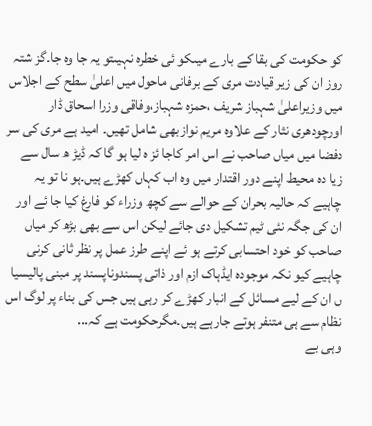کو حکومت کی بقا کے بارے میںکو ئی خطرہ نہیںتو یہ جا وہ جا۔گز شتہ روز ان کی زیر قیادت مری کے برفانی ماحول میں اعلیٰ سطح کے اجلاس میں وزیراعلیٰ شہباز شریف ،حمزہ شہباز،وفاقی وزرا اسحاق ڈار اورچودھری نثار کے علاوہ مریم نوازبھی شامل تھیں۔ امید ہے مری کی سر دفضا میں میاں صاحب نے اس امر کاجا ئز ہ لیا ہو گا کہ ڈیڑ ھ سال سے زیا دہ محیط اپنے دور اقتدار میں وہ اب کہاں کھڑے ہیں۔ہو نا تو یہ چاہیے کہ حالیہ بحران کے حوالے سے کچھ وزراء کو فارغ کیا جا ئے اور ان کی جگہ نئی ٹیم تشکیل دی جائے لیکن اس سے بھی بڑھ کر میاں صاحب کو خود احتسابی کرتے ہو ئے اپنے طرز عمل پر نظر ثانی کرنی چاہیے کیو نکہ موجودہ ایڈہاک ازم اور ذاتی پسندوناپسند پر مبنی پالیسیا ں ان کے لیے مسائل کے انبار کھڑے کر رہی ہیں جس کی بناء پر لوگ اس نظام سے ہی متنفر ہوتے جارہے ہیں۔مگرحکومت ہے کہ...
وہی بے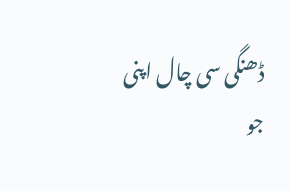ڈھنگی سی چال اپنی
جو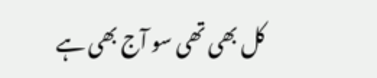کل بھی تھی سو آج بھی ہے